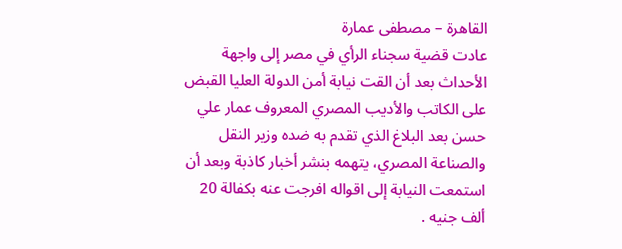القاهرة – مصطفى عمارة
عادت قضية سجناء الرأي في مصر إلى واجهة الأحداث بعد أن القت نيابة أمن الدولة العليا القبض على الكاتب والأديب المصري المعروف عمار علي حسن بعد البلاغ الذي تقدم به ضده وزير النقل والصناعة المصري، يتهمه بنشر أخبار كاذبة وبعد أن استمعت النيابة إلى اقواله افرجت عنه بكفالة 20 ألف جنيه .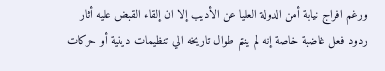ورغم افراج نيابة أمن الدولة العليا عن الأديب إلا ان إلقاء القبض عليه أثار ردود فعل غاضبة خاصة إنه لم ينتم طوال تاريخه الي تنظيمات دينية أو حركات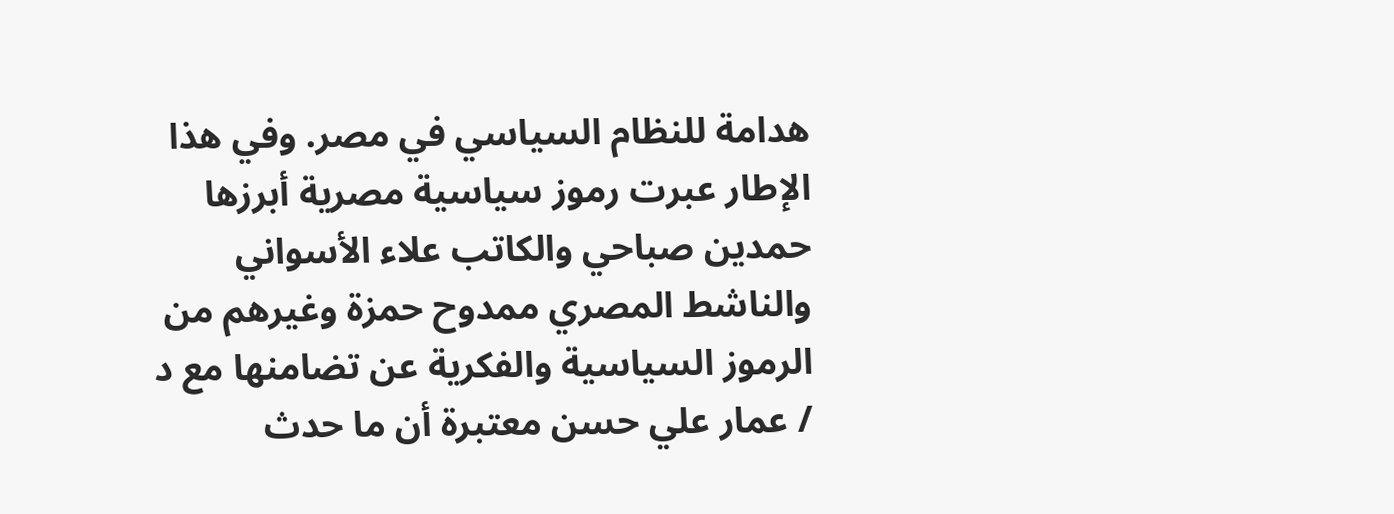هدامة للنظام السياسي في مصر. وفي هذا الإطار عبرت رموز سياسية مصرية أبرزها حمدين صباحي والكاتب علاء الأسواني والناشط المصري ممدوح حمزة وغيرهم من الرموز السياسية والفكرية عن تضامنها مع د / عمار علي حسن معتبرة أن ما حدث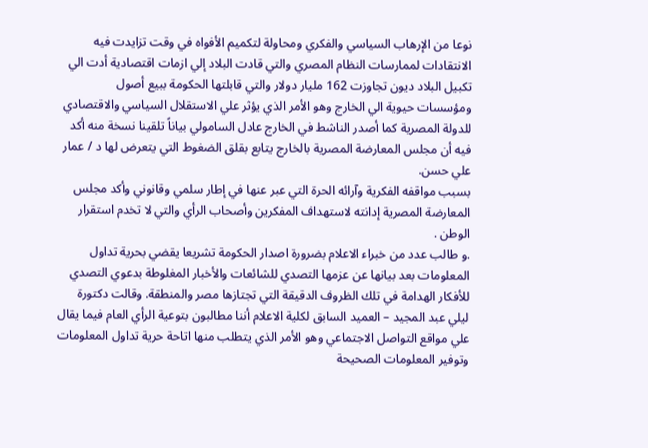نوعا من الإرهاب السياسي والفكري ومحاولة لتكميم الأفواه في وقت تزايدت فيه الانتقادات لممارسات النظام المصري والتي قادت البلاد إلي ازمات اقتصادية أدت الي تكبيل البلاد ديون تجاوزت 162 مليار دولار والتي قابلتها الحكومة ببيع أصول ومؤسسات حيوية الي الخارج وهو الأمر الذي يؤثر علي الاستقلال السياسي والاقتصادي للدولة المصرية كما أصدر الناشط في الخارج عادل السامولي بياناً تلقينا نسخة منه أكد فيه أن مجلس المعارضة المصرية بالخارج يتابع بقلق الضغوط التي يتعرض لها د / عمار علي حسن.
بسبب مواقفه الفكرية وآرائه الحرة التي عبر عنها في إطار سلمي وقانوني وأكد مجلس المعارضة المصرية إدانته لاستهداف المفكرين وأصحاب الرأي والتي لا تخدم استقرار الوطن .
.و طالب عدد من خبراء الاعلام بضرورة اصدار الحكومة تشريعا يقضي بحرية تداول المعلومات بعد بيانها عن عزمها التصدي للشائعات والأخبار المغلوطة بدعوي التصدي للأفكار الهدامة في تلك الظروف الدقيقة التي تجتازها مصر والمنطقة. وقالت دكتورة ليلي عبد المجيد – العميد السابق لكلية الاعلام أننا مطالبون بتوعية الرأي العام فيما يقال علي مواقع التواصل الاجتماعي وهو الأمر الذي يتطلب منها اتاحة حرية تداول المعلومات وتوفير المعلومات الصحيحة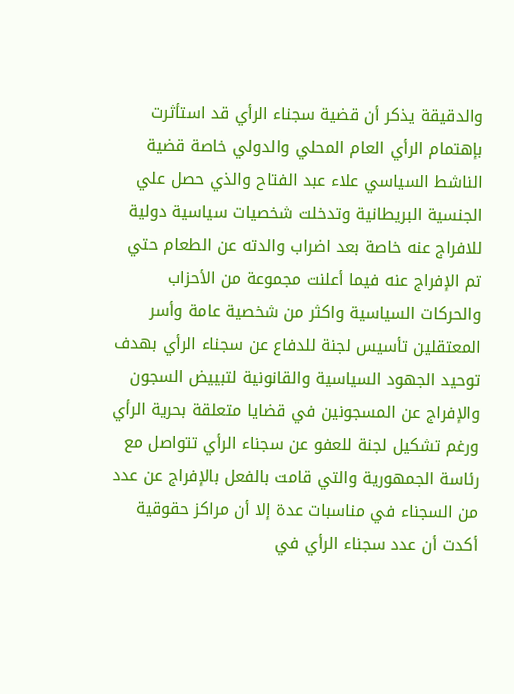والدقيقة يذكر أن قضية سجناء الرأي قد استأثرت بإهتمام الرأي العام المحلي والدولي خاصة قضية الناشط السياسي علاء عبد الفتاح والذي حصل علي الجنسية البريطانية وتدخلت شخصيات سياسية دولية للافراج عنه خاصة بعد اضراب والدته عن الطعام حتي تم الإفراج عنه فيما أعلنت مجموعة من الأحزاب والحركات السياسية واكثر من شخصية عامة وأسر المعتقلين تأسيس لجنة للدفاع عن سجناء الرأي بهدف توحيد الجهود السياسية والقانونية لتبييض السجون والإفراج عن المسجونين في قضايا متعلقة بحرية الرأي ورغم تشكيل لجنة للعفو عن سجناء الرأي تتواصل مع رئاسة الجمهورية والتي قامت بالفعل بالإفراج عن عدد من السجناء في مناسبات عدة إلا أن مراكز حقوقية أكدت أن عدد سجناء الرأي في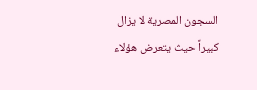السجون المصرية لا يزال كبيراً حيث يتعرض هؤلاء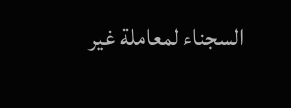السجناء لمعاملة غير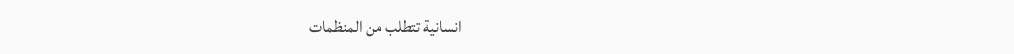انسانية تتطلب من المنظمات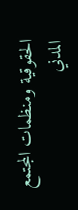الحقوقية ومنظمات المجتمع المدني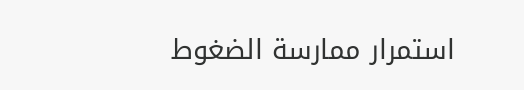استمرار ممارسة الضغوط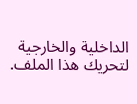الداخلية والخارجية لتحريك هذا الملف.